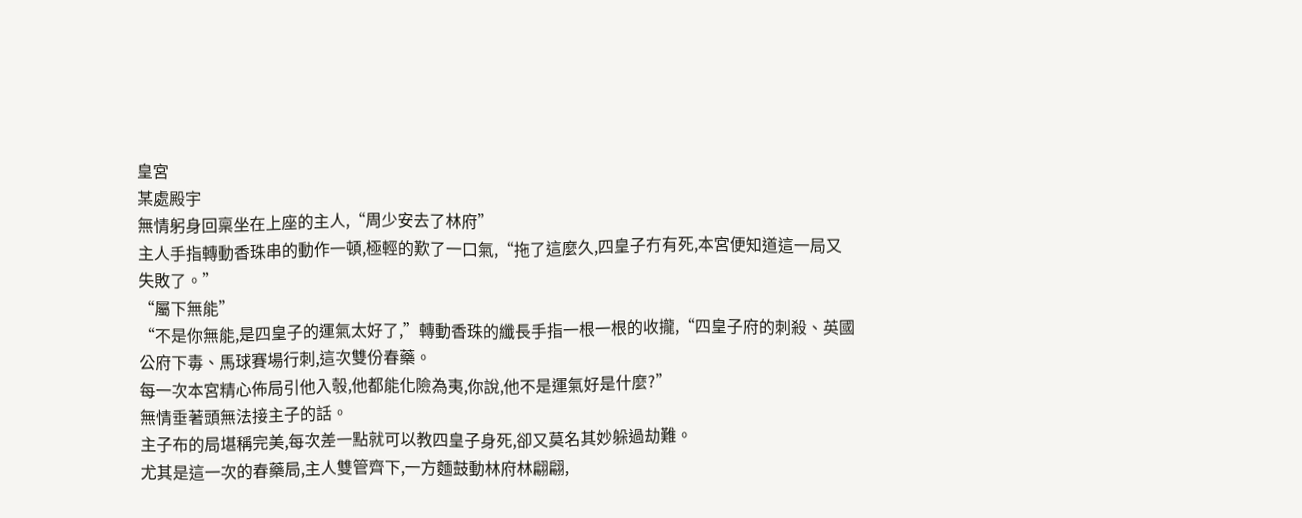皇宮
某處殿宇
無情躬身回稟坐在上座的主人,“周少安去了林府”
主人手指轉動香珠串的動作一頓,極輕的歎了一口氣,“拖了這麼久,四皇子冇有死,本宮便知道這一局又失敗了。”
“屬下無能”
“不是你無能,是四皇子的運氣太好了,”轉動香珠的纖長手指一根一根的收攏,“四皇子府的刺殺、英國公府下毒、馬球賽場行刺,這次雙份春藥。
每一次本宮精心佈局引他入彀,他都能化險為夷,你說,他不是運氣好是什麼?”
無情垂著頭無法接主子的話。
主子布的局堪稱完美,每次差一點就可以教四皇子身死,卻又莫名其妙躲過劫難。
尤其是這一次的春藥局,主人雙管齊下,一方麵鼓動林府林翩翩,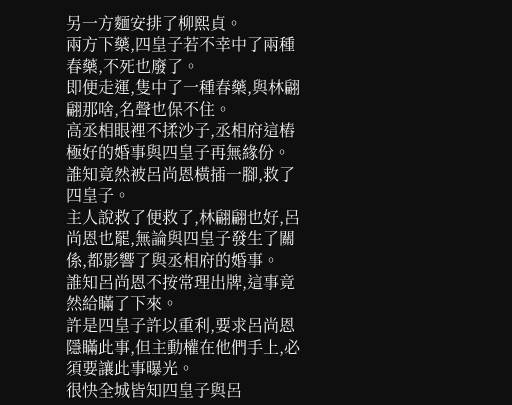另一方麵安排了柳熙貞。
兩方下藥,四皇子若不幸中了兩種春藥,不死也廢了。
即便走運,隻中了一種春藥,與林翩翩那啥,名聲也保不住。
高丞相眼裡不揉沙子,丞相府這樁極好的婚事與四皇子再無緣份。
誰知竟然被呂尚恩橫插一腳,救了四皇子。
主人說救了便救了,林翩翩也好,呂尚恩也罷,無論與四皇子發生了關係,都影響了與丞相府的婚事。
誰知呂尚恩不按常理出牌,這事竟然給瞞了下來。
許是四皇子許以重利,要求呂尚恩隱瞞此事,但主動權在他們手上,必須要讓此事曝光。
很快全城皆知四皇子與呂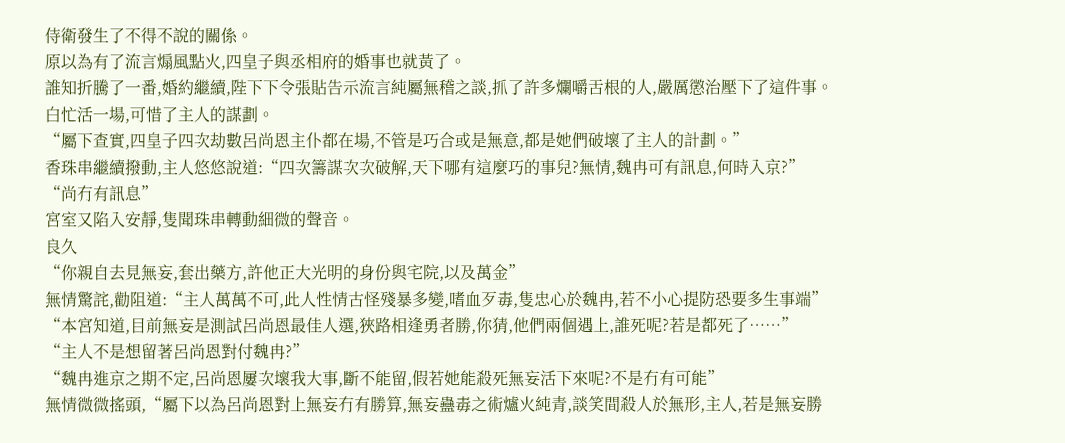侍衛發生了不得不說的關係。
原以為有了流言煽風點火,四皇子與丞相府的婚事也就黃了。
誰知折騰了一番,婚約繼續,陛下下令張貼告示流言純屬無稽之談,抓了許多爛嚼舌根的人,嚴厲懲治壓下了這件事。
白忙活一場,可惜了主人的謀劃。
“屬下查實,四皇子四次劫數呂尚恩主仆都在場,不管是巧合或是無意,都是她們破壞了主人的計劃。”
香珠串繼續撥動,主人悠悠說道:“四次籌謀次次破解,天下哪有這麼巧的事兒?無情,魏冉可有訊息,何時入京?”
“尚冇有訊息”
宮室又陷入安靜,隻聞珠串轉動細微的聲音。
良久
“你親自去見無妄,套出藥方,許他正大光明的身份與宅院,以及萬金”
無情驚詫,勸阻道:“主人萬萬不可,此人性情古怪殘暴多變,嗜血歹毒,隻忠心於魏冉,若不小心提防恐要多生事端”
“本宮知道,目前無妄是測試呂尚恩最佳人選,狹路相逢勇者勝,你猜,他們兩個遇上,誰死呢?若是都死了……”
“主人不是想留著呂尚恩對付魏冉?”
“魏冉進京之期不定,呂尚恩屢次壞我大事,斷不能留,假若她能殺死無妄活下來呢?不是冇有可能”
無情微微搖頭,“屬下以為呂尚恩對上無妄冇有勝算,無妄蠱毒之術爐火純青,談笑間殺人於無形,主人,若是無妄勝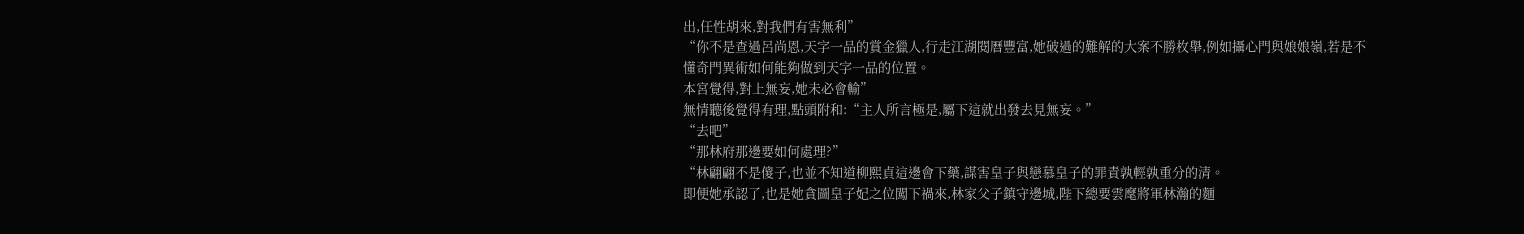出,任性胡來,對我們有害無利”
“你不是查過呂尚恩,天字一品的賞金獵人,行走江湖閱曆豐富,她破過的難解的大案不勝枚舉,例如攝心門與娘娘嶺,若是不懂奇門異術如何能夠做到天字一品的位置。
本宮覺得,對上無妄,她未必會輸”
無情聽後覺得有理,點頭附和:“主人所言極是,屬下這就出發去見無妄。”
“去吧”
“那林府那邊要如何處理?”
“林翩翩不是傻子,也並不知道柳熙貞這邊會下藥,謀害皇子與戀慕皇子的罪責孰輕孰重分的清。
即便她承認了,也是她貪圖皇子妃之位闖下禍來,林家父子鎮守邊城,陛下總要雲麾將軍林瀚的麵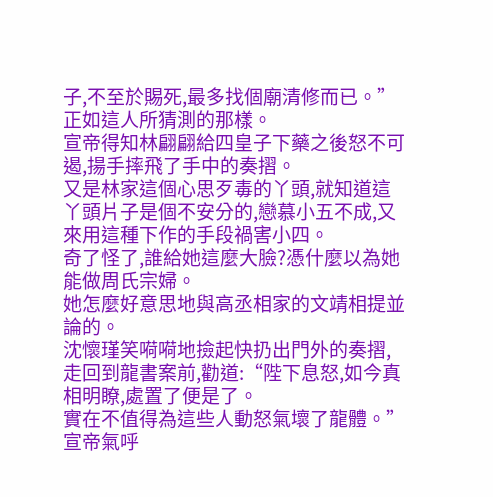子,不至於賜死,最多找個廟清修而已。”
正如這人所猜測的那樣。
宣帝得知林翩翩給四皇子下藥之後怒不可遏,揚手摔飛了手中的奏摺。
又是林家這個心思歹毒的丫頭,就知道這丫頭片子是個不安分的,戀慕小五不成,又來用這種下作的手段禍害小四。
奇了怪了,誰給她這麼大臉?憑什麼以為她能做周氏宗婦。
她怎麼好意思地與高丞相家的文靖相提並論的。
沈懷瑾笑嗬嗬地撿起快扔出門外的奏摺,走回到龍書案前,勸道:“陛下息怒,如今真相明瞭,處置了便是了。
實在不值得為這些人動怒氣壞了龍體。”
宣帝氣呼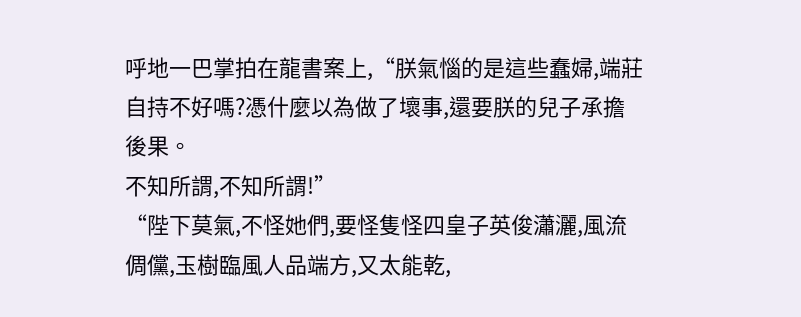呼地一巴掌拍在龍書案上,“朕氣惱的是這些蠢婦,端莊自持不好嗎?憑什麼以為做了壞事,還要朕的兒子承擔後果。
不知所謂,不知所謂!”
“陛下莫氣,不怪她們,要怪隻怪四皇子英俊瀟灑,風流倜儻,玉樹臨風人品端方,又太能乾,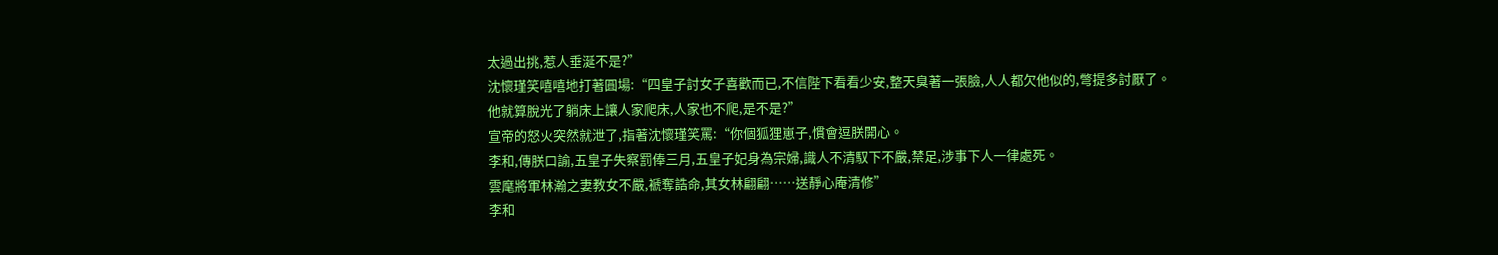太過出挑,惹人垂涎不是?”
沈懷瑾笑嘻嘻地打著圓場:“四皇子討女子喜歡而已,不信陛下看看少安,整天臭著一張臉,人人都欠他似的,彆提多討厭了。
他就算脫光了躺床上讓人家爬床,人家也不爬,是不是?”
宣帝的怒火突然就泄了,指著沈懷瑾笑罵:“你個狐狸崽子,慣會逗朕開心。
李和,傳朕口諭,五皇子失察罰俸三月,五皇子妃身為宗婦,識人不清馭下不嚴,禁足,涉事下人一律處死。
雲麾將軍林瀚之妻教女不嚴,褫奪誥命,其女林翩翩……送靜心庵清修”
李和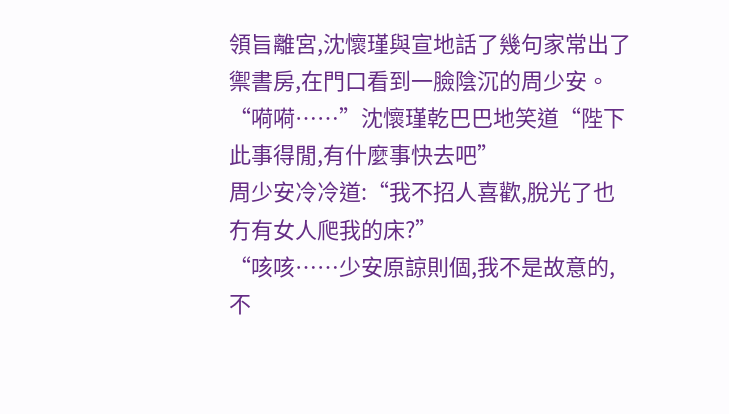領旨離宮,沈懷瑾與宣地話了幾句家常出了禦書房,在門口看到一臉陰沉的周少安。
“嗬嗬……”沈懷瑾乾巴巴地笑道“陛下此事得閒,有什麼事快去吧”
周少安冷冷道:“我不招人喜歡,脫光了也冇有女人爬我的床?”
“咳咳……少安原諒則個,我不是故意的,不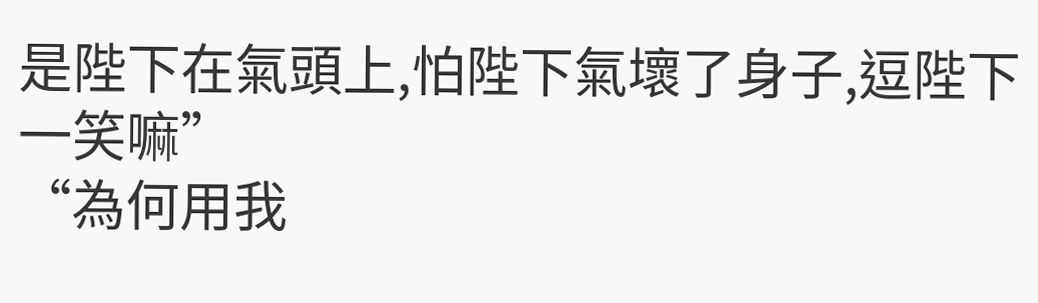是陛下在氣頭上,怕陛下氣壞了身子,逗陛下一笑嘛”
“為何用我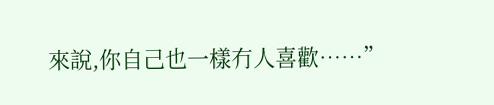來說,你自己也一樣冇人喜歡……”